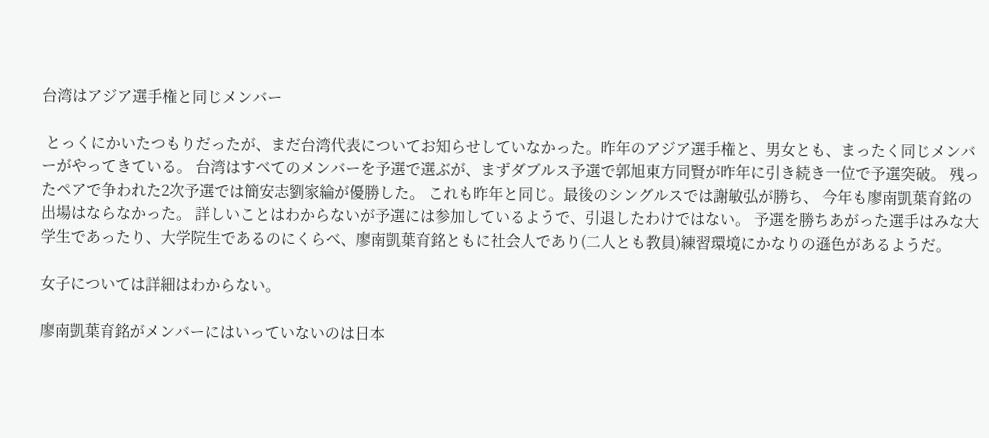台湾はアジア選手権と同じメンバー

 とっくにかいたつもりだったが、まだ台湾代表についてお知らせしていなかった。昨年のアジア選手権と、男女とも、まったく同じメンバーがやってきている。 台湾はすべてのメンバーを予選で選ぶが、まずダブルス予選で郭旭東方同賢が昨年に引き続き一位で予選突破。 残ったペアで争われた2次予選では簡安志劉家綸が優勝した。 これも昨年と同じ。最後のシングルスでは謝敏弘が勝ち、 今年も廖南凱葉育銘の出場はならなかった。 詳しいことはわからないが予選には参加しているようで、引退したわけではない。 予選を勝ちあがった選手はみな大学生であったり、大学院生であるのにくらべ、廖南凱葉育銘ともに社会人であり(二人とも教員)練習環境にかなりの遜色があるようだ。

女子については詳細はわからない。

廖南凱葉育銘がメンバーにはいっていないのは日本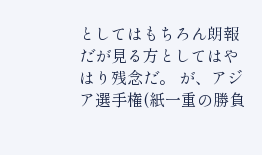としてはもちろん朗報だが見る方としてはやはり残念だ。 が、アジア選手権(紙一重の勝負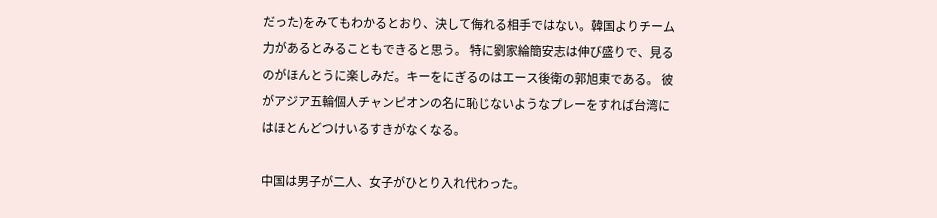だった)をみてもわかるとおり、決して侮れる相手ではない。韓国よりチーム力があるとみることもできると思う。 特に劉家綸簡安志は伸び盛りで、見るのがほんとうに楽しみだ。キーをにぎるのはエース後衛の郭旭東である。 彼がアジア五輪個人チャンピオンの名に恥じないようなプレーをすれば台湾にはほとんどつけいるすきがなくなる。

中国は男子が二人、女子がひとり入れ代わった。